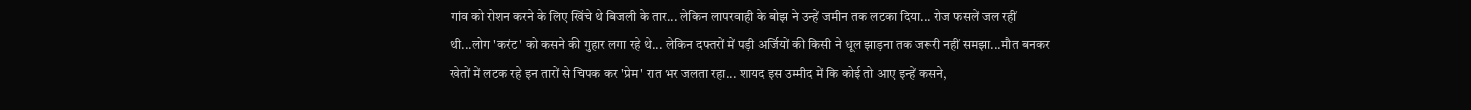गांव को रोशन करने के लिए खिंचे थे बिजली के तार... लेकिन लापरवाही के बोझ ने उन्हें जमीन तक लटका दिया... रोज फसलें जल रहीं थी...लोग 'करंट' को कसने की गुहार लगा रहे थे... लेकिन दफ्तरों में पड़ी अर्जियों की किसी ने धूल झाड़ना तक जरूरी नहीं समझा...मौत बनकर खेतों में लटक रहे इन तारों से चिपक कर 'प्रेम' रात भर जलता रहा... शायद इस उम्मीद में कि कोई तो आए इन्हें कसने,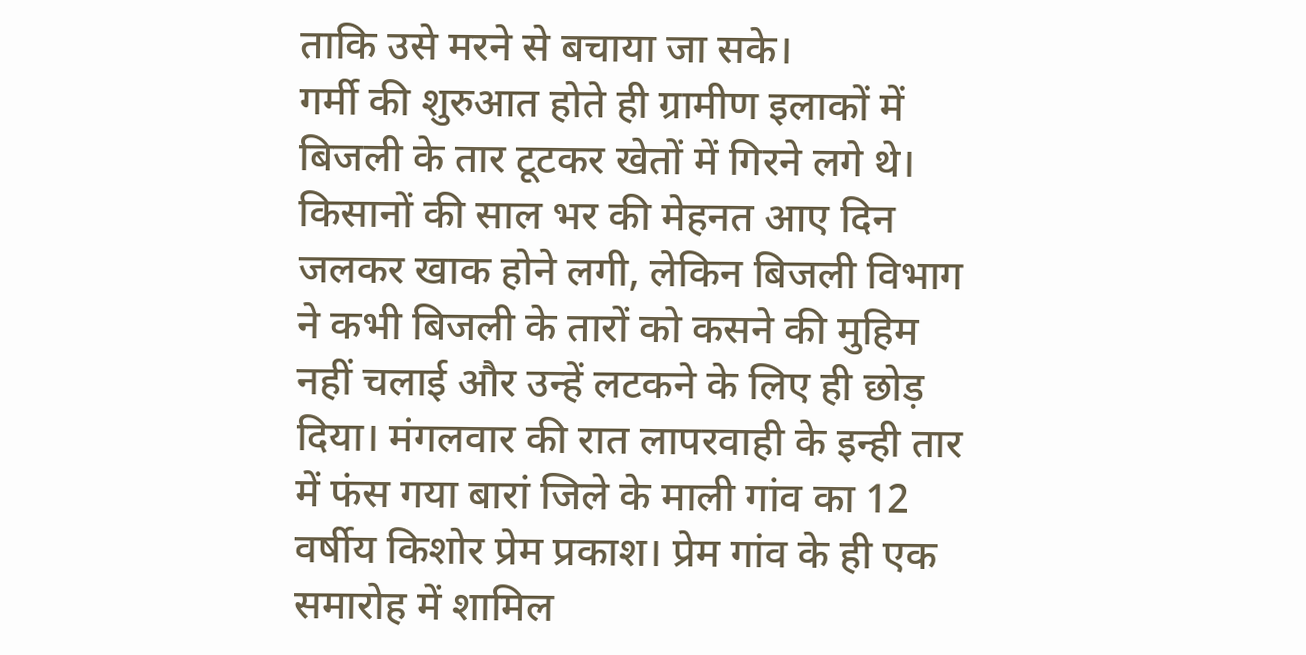ताकि उसे मरने से बचाया जा सके।
गर्मी की शुरुआत होते ही ग्रामीण इलाकों में बिजली के तार टूटकर खेतों में गिरने लगे थे। किसानों की साल भर की मेहनत आए दिन जलकर खाक होने लगी, लेकिन बिजली विभाग ने कभी बिजली के तारों को कसने की मुहिम नहीं चलाई और उन्हें लटकने के लिए ही छोड़ दिया। मंगलवार की रात लापरवाही के इन्ही तार में फंस गया बारां जिले के माली गांव का 12 वर्षीय किशोर प्रेम प्रकाश। प्रेम गांव के ही एक समारोह में शामिल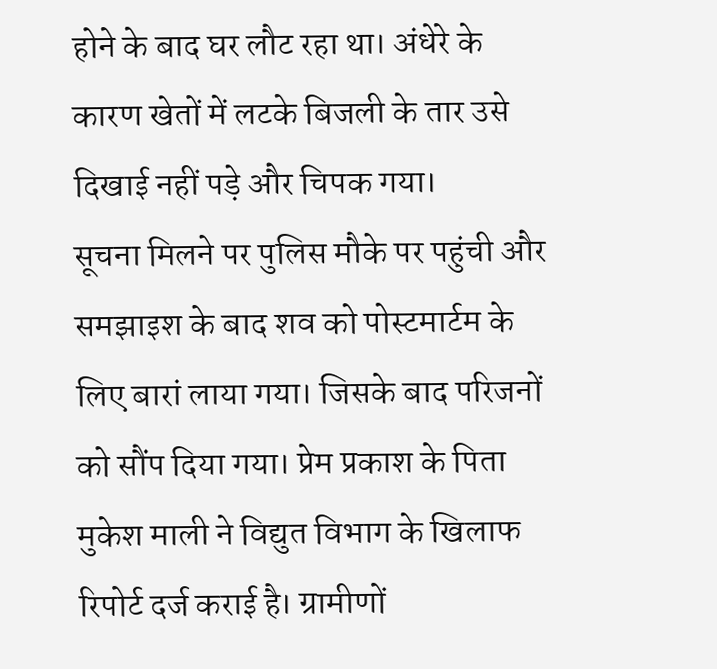होने के बाद घर लौट रहा था। अंधेरे के कारण खेतों में लटके बिजली के तार उसे दिखाई नहीं पड़े और चिपक गया।
सूचना मिलने पर पुलिस मौके पर पहुंची और समझाइश के बाद शव को पोस्टमार्टम के लिए बारां लाया गया। जिसके बाद परिजनों को सौंप दिया गया। प्रेम प्रकाश के पिता मुकेश माली ने विद्युत विभाग के खिलाफ रिपोर्ट दर्ज कराई है। ग्रामीणों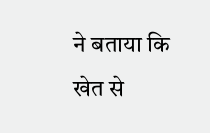ने बताया कि खेत से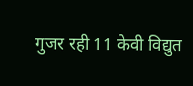गुजर रही 11 केवी विद्युत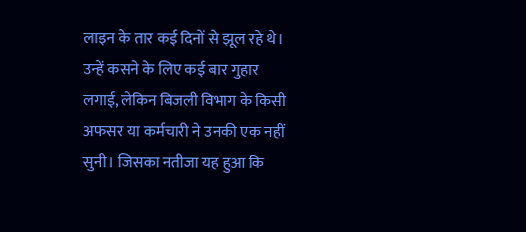लाइन के तार कई दिनों से झूल रहे थे। उन्हें कसने के लिए कई बार गुहार लगाई, लेकिन बिजली विभाग के किसी अफसर या कर्मचारी ने उनकी एक नहीं सुनी। जिसका नतीजा यह हुआ कि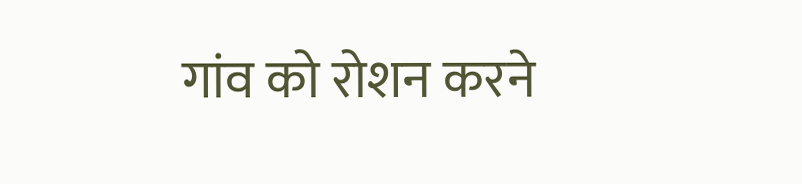गांव को रोशन करने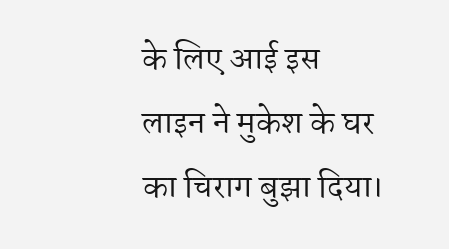के लिए आई इस लाइन ने मुकेश के घर का चिराग बुझा दिया।